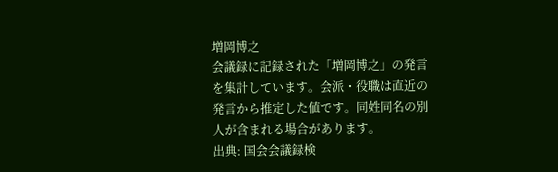増岡博之
会議録に記録された「増岡博之」の発言を集計しています。会派・役職は直近の発言から推定した値です。同姓同名の別人が含まれる場合があります。
出典: 国会会議録検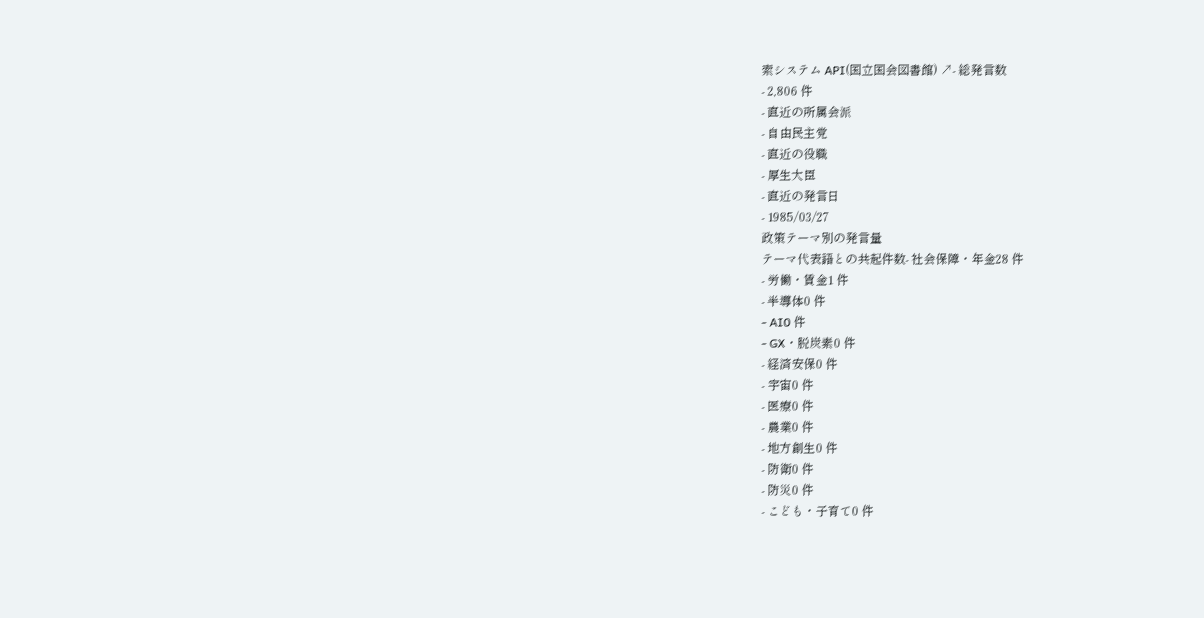索システム API(国立国会図書館) ↗- 総発言数
- 2,806 件
- 直近の所属会派
- 自由民主党
- 直近の役職
- 厚生大臣
- 直近の発言日
- 1985/03/27
政策テーマ別の発言量
テーマ代表語との共起件数- 社会保障・年金28 件
- 労働・賃金1 件
- 半導体0 件
- AI0 件
- GX・脱炭素0 件
- 経済安保0 件
- 宇宙0 件
- 医療0 件
- 農業0 件
- 地方創生0 件
- 防衛0 件
- 防災0 件
- こども・子育て0 件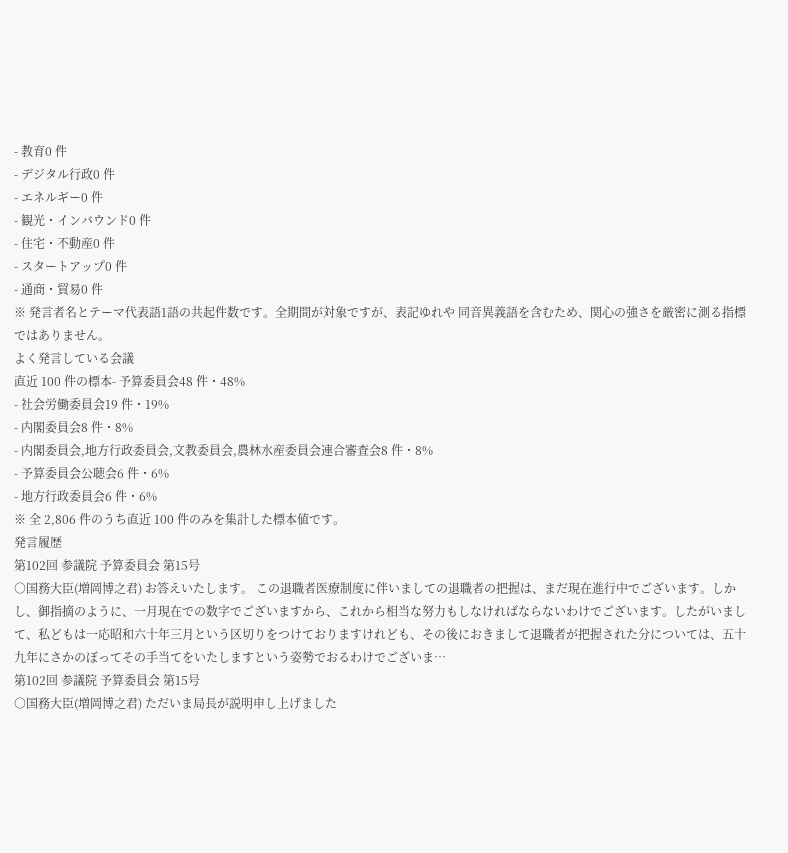- 教育0 件
- デジタル行政0 件
- エネルギー0 件
- 観光・インバウンド0 件
- 住宅・不動産0 件
- スタートアップ0 件
- 通商・貿易0 件
※ 発言者名とテーマ代表語1語の共起件数です。全期間が対象ですが、表記ゆれや 同音異義語を含むため、関心の強さを厳密に測る指標ではありません。
よく発言している会議
直近 100 件の標本- 予算委員会48 件・48%
- 社会労働委員会19 件・19%
- 内閣委員会8 件・8%
- 内閣委員会,地方行政委員会,文教委員会,農林水産委員会連合審査会8 件・8%
- 予算委員会公聴会6 件・6%
- 地方行政委員会6 件・6%
※ 全 2,806 件のうち直近 100 件のみを集計した標本値です。
発言履歴
第102回 参議院 予算委員会 第15号
○国務大臣(増岡博之君) お答えいたします。 この退職者医療制度に伴いましての退職者の把握は、まだ現在進行中でございます。しかし、御指摘のように、一月現在での数字でございますから、これから相当な努力もしなければならないわけでございます。したがいまして、私どもは一応昭和六十年三月という区切りをつけておりますけれども、その後におきまして退職者が把握された分については、五十九年にさかのぼってその手当てをいたしますという姿勢でおるわけでございま…
第102回 参議院 予算委員会 第15号
○国務大臣(増岡博之君) ただいま局長が説明申し上げました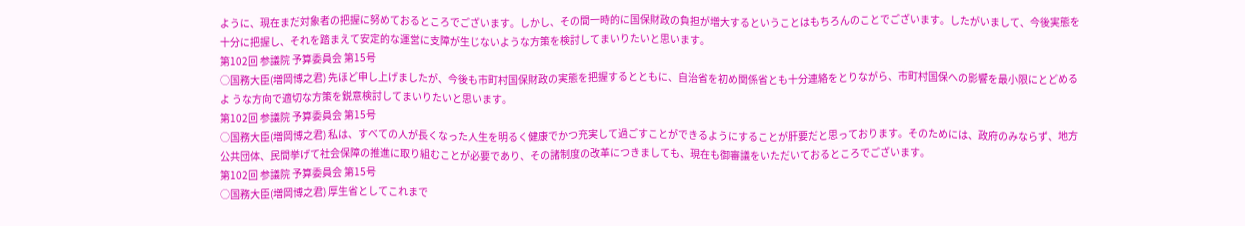ように、現在まだ対象者の把握に努めておるところでございます。しかし、その間一時的に国保財政の負担が増大するということはもちろんのことでございます。したがいまして、今後実態を十分に把握し、それを踏まえて安定的な運営に支障が生じないような方策を検討してまいりたいと思います。
第102回 参議院 予算委員会 第15号
○国務大臣(増岡博之君) 先ほど申し上げましたが、今後も市町村国保財政の実態を把握するとともに、自治省を初め関係省とも十分連絡をとりながら、市町村国保への影響を最小限にとどめるよ うな方向で適切な方策を鋭意検討してまいりたいと思います。
第102回 参議院 予算委員会 第15号
○国務大臣(増岡博之君) 私は、すべての人が長くなった人生を明るく健康でかつ充実して過ごすことができるようにすることが肝要だと思っております。そのためには、政府のみならず、地方公共団体、民間挙げて社会保障の推進に取り組むことが必要であり、その諸制度の改革につきましても、現在も御審議をいただいておるところでございます。
第102回 参議院 予算委員会 第15号
○国務大臣(増岡博之君) 厚生省としてこれまで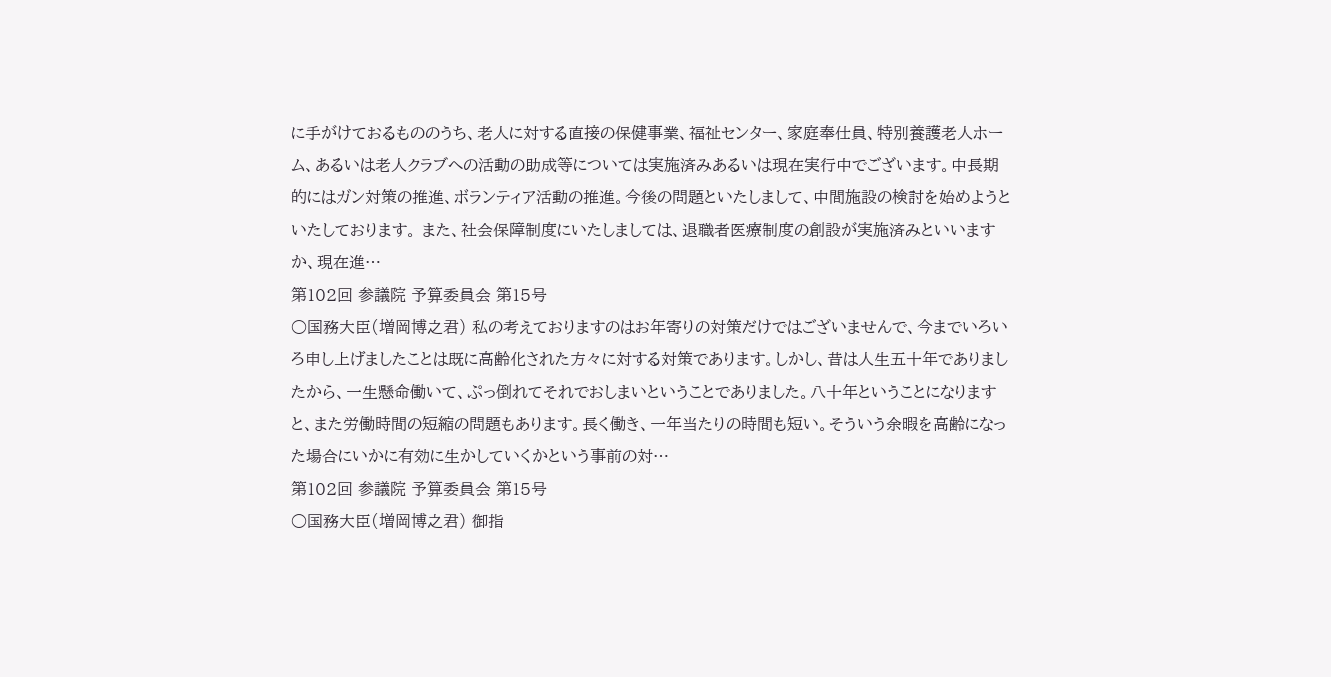に手がけておるもののうち、老人に対する直接の保健事業、福祉センター、家庭奉仕員、特別養護老人ホーム、あるいは老人クラブへの活動の助成等については実施済みあるいは現在実行中でございます。中長期的にはガン対策の推進、ボランティア活動の推進。今後の問題といたしまして、中間施設の検討を始めようといたしております。 また、社会保障制度にいたしましては、退職者医療制度の創設が実施済みといいますか、現在進…
第102回 参議院 予算委員会 第15号
○国務大臣(増岡博之君) 私の考えておりますのはお年寄りの対策だけではございませんで、今までいろいろ申し上げましたことは既に高齢化された方々に対する対策であります。しかし、昔は人生五十年でありましたから、一生懸命働いて、ぷっ倒れてそれでおしまいということでありました。八十年ということになりますと、また労働時間の短縮の問題もあります。長く働き、一年当たりの時間も短い。そういう余暇を高齢になった場合にいかに有効に生かしていくかという事前の対…
第102回 参議院 予算委員会 第15号
○国務大臣(増岡博之君) 御指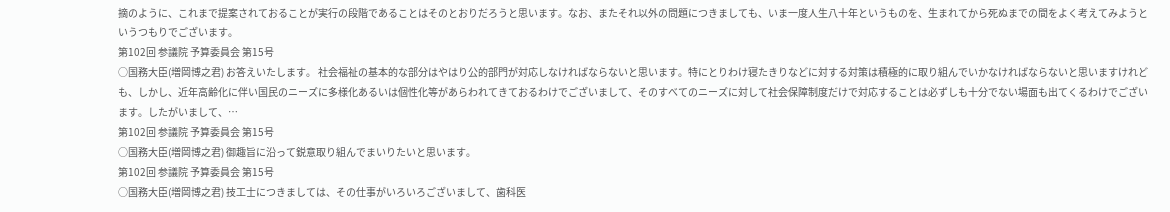摘のように、これまで提案されておることが実行の段階であることはそのとおりだろうと思います。なお、またそれ以外の問題につきましても、いま一度人生八十年というものを、生まれてから死ぬまでの間をよく考えてみようというつもりでございます。
第102回 参議院 予算委員会 第15号
○国務大臣(増岡博之君) お答えいたします。 社会福祉の基本的な部分はやはり公的部門が対応しなければならないと思います。特にとりわけ寝たきりなどに対する対策は積極的に取り組んでいかなければならないと思いますけれども、しかし、近年高齢化に伴い国民のニーズに多様化あるいは個性化等があらわれてきておるわけでございまして、そのすべてのニーズに対して社会保障制度だけで対応することは必ずしも十分でない場面も出てくるわけでございます。したがいまして、…
第102回 参議院 予算委員会 第15号
○国務大臣(増岡博之君) 御趣旨に沿って鋭意取り組んでまいりたいと思います。
第102回 参議院 予算委員会 第15号
○国務大臣(増岡博之君) 技工士につきましては、その仕事がいろいろございまして、歯科医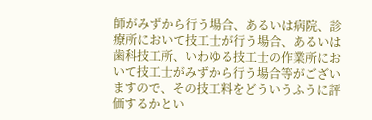師がみずから行う場合、あるいは病院、診療所において技工士が行う場合、あるいは歯科技工所、いわゆる技工士の作業所において技工士がみずから行う場合等がございますので、その技工料をどういうふうに評価するかとい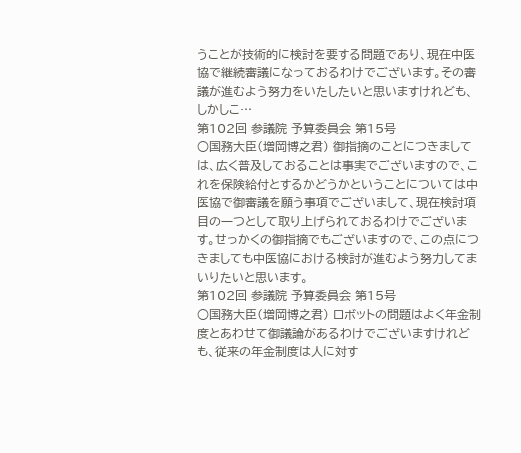うことが技術的に検討を要する問題であり、現在中医協で継続審議になっておるわけでございます。その審議が進むよう努力をいたしたいと思いますけれども、しかしこ…
第102回 参議院 予算委員会 第15号
○国務大臣(増岡博之君) 御指摘のことにつきましては、広く普及しておることは事実でございますので、これを保険給付とするかどうかということについては中医協で御審議を願う事項でございまして、現在検討項目の一つとして取り上げられておるわけでございます。せっかくの御指摘でもございますので、この点につきましても中医協における検討が進むよう努力してまいりたいと思います。
第102回 参議院 予算委員会 第15号
○国務大臣(増岡博之君) ロボットの問題はよく年金制度とあわせて御議論があるわけでございますけれども、従来の年金制度は人に対す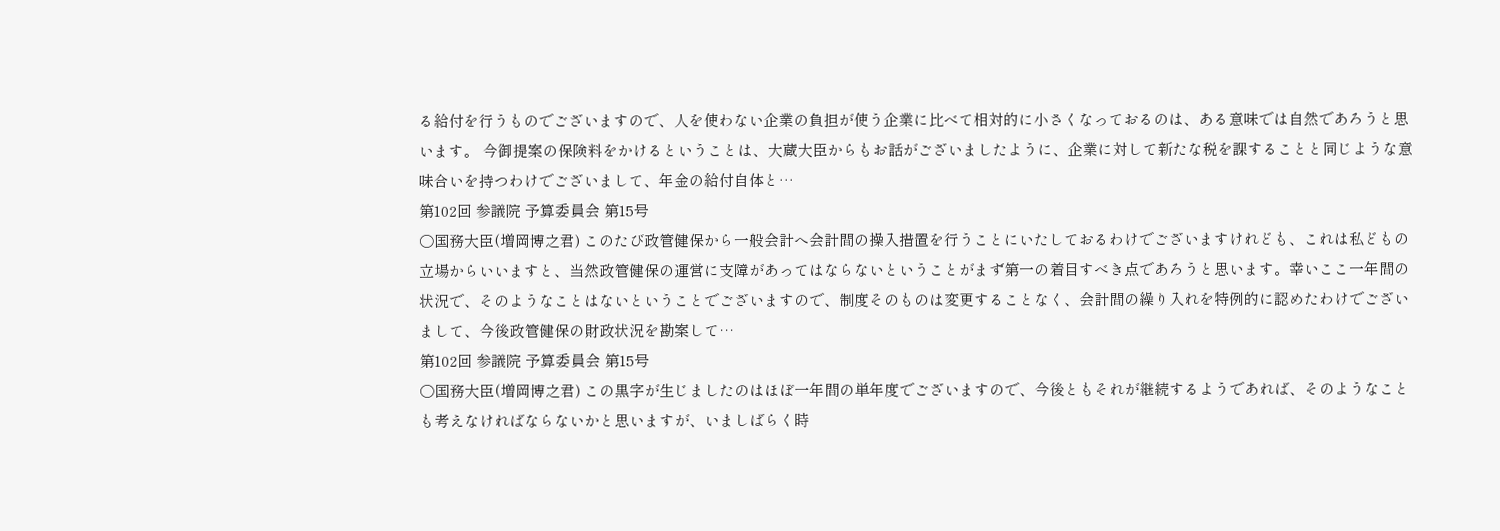る給付を行うものでございますので、人を使わない企業の負担が使う企業に比べて相対的に小さくなっておるのは、ある意味では自然であろうと思います。 今御提案の保険料をかけるということは、大蔵大臣からもお話がございましたように、企業に対して新たな税を課することと同じような意味合いを持つわけでございまして、年金の給付自体と…
第102回 参議院 予算委員会 第15号
○国務大臣(増岡博之君) このたび政管健保から一般会計へ会計間の操入措置を行うことにいたしておるわけでございますけれども、これは私どもの立場からいいますと、当然政管健保の運営に支障があってはならないということがまず第一の着目すべき点であろうと思います。幸いここ一年間の状況で、そのようなことはないということでございますので、制度そのものは変更することなく、会計間の繰り入れを特例的に認めたわけでございまして、今後政管健保の財政状況を勘案して…
第102回 参議院 予算委員会 第15号
○国務大臣(増岡博之君) この黒字が生じましたのはほぼ一年間の単年度でございますので、今後ともそれが継続するようであれば、そのようなことも考えなければならないかと思いますが、いましばらく時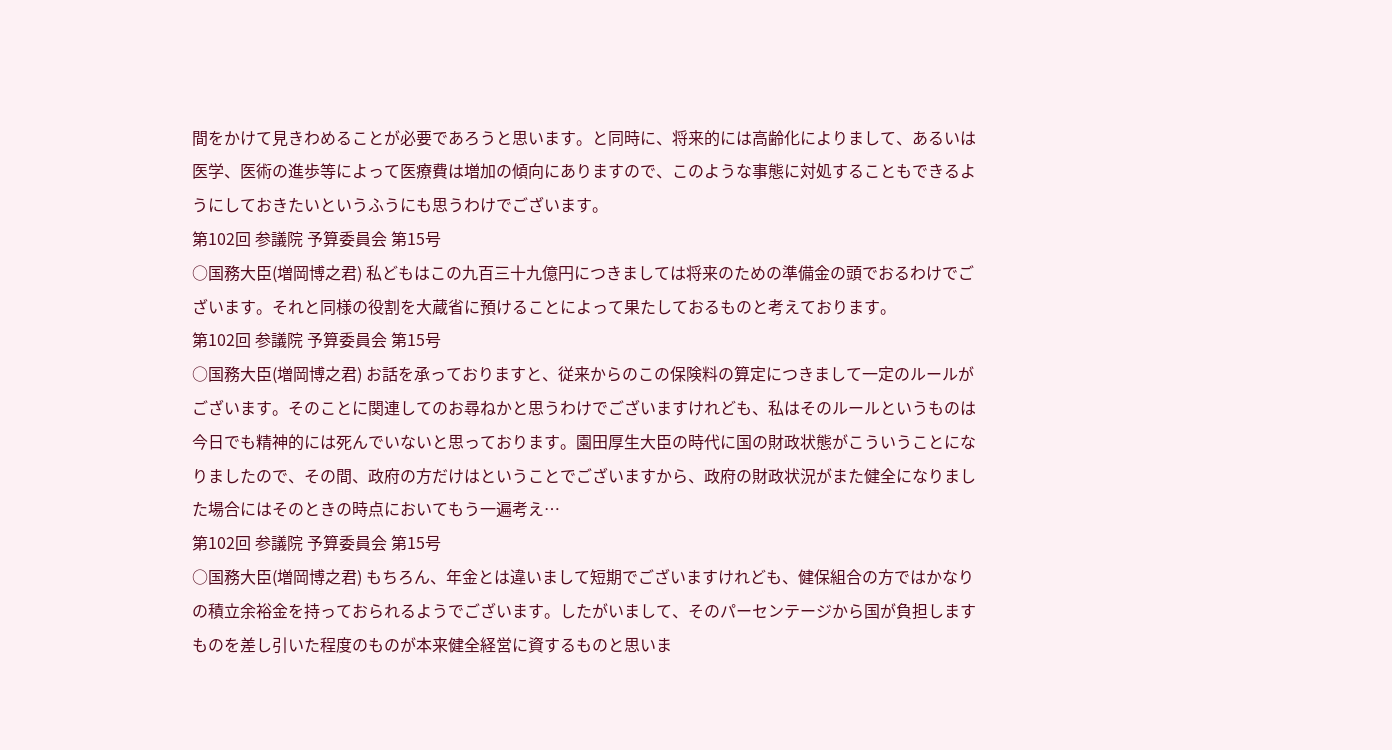間をかけて見きわめることが必要であろうと思います。と同時に、将来的には高齢化によりまして、あるいは医学、医術の進歩等によって医療費は増加の傾向にありますので、このような事態に対処することもできるようにしておきたいというふうにも思うわけでございます。
第102回 参議院 予算委員会 第15号
○国務大臣(増岡博之君) 私どもはこの九百三十九億円につきましては将来のための準備金の頭でおるわけでございます。それと同様の役割を大蔵省に預けることによって果たしておるものと考えております。
第102回 参議院 予算委員会 第15号
○国務大臣(増岡博之君) お話を承っておりますと、従来からのこの保険料の算定につきまして一定のルールがございます。そのことに関連してのお尋ねかと思うわけでございますけれども、私はそのルールというものは今日でも精神的には死んでいないと思っております。園田厚生大臣の時代に国の財政状態がこういうことになりましたので、その間、政府の方だけはということでございますから、政府の財政状況がまた健全になりました場合にはそのときの時点においてもう一遍考え…
第102回 参議院 予算委員会 第15号
○国務大臣(増岡博之君) もちろん、年金とは違いまして短期でございますけれども、健保組合の方ではかなりの積立余裕金を持っておられるようでございます。したがいまして、そのパーセンテージから国が負担しますものを差し引いた程度のものが本来健全経営に資するものと思いま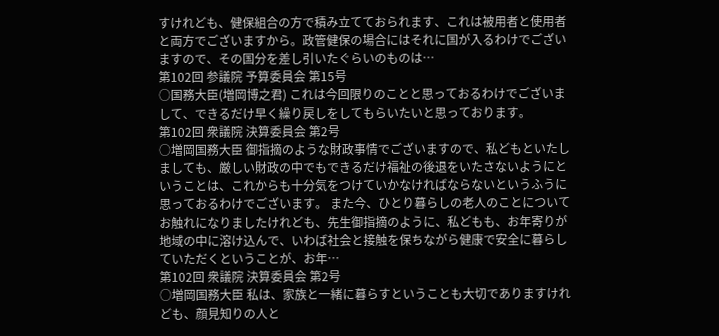すけれども、健保組合の方で積み立てておられます、これは被用者と使用者と両方でございますから。政管健保の場合にはそれに国が入るわけでございますので、その国分を差し引いたぐらいのものは…
第102回 参議院 予算委員会 第15号
○国務大臣(増岡博之君) これは今回限りのことと思っておるわけでございまして、できるだけ早く繰り戻しをしてもらいたいと思っております。
第102回 衆議院 決算委員会 第2号
○増岡国務大臣 御指摘のような財政事情でございますので、私どもといたしましても、厳しい財政の中でもできるだけ福祉の後退をいたさないようにということは、これからも十分気をつけていかなければならないというふうに思っておるわけでございます。 また今、ひとり暮らしの老人のことについてお触れになりましたけれども、先生御指摘のように、私どもも、お年寄りが地域の中に溶け込んで、いわば社会と接触を保ちながら健康で安全に暮らしていただくということが、お年…
第102回 衆議院 決算委員会 第2号
○増岡国務大臣 私は、家族と一緒に暮らすということも大切でありますけれども、顔見知りの人と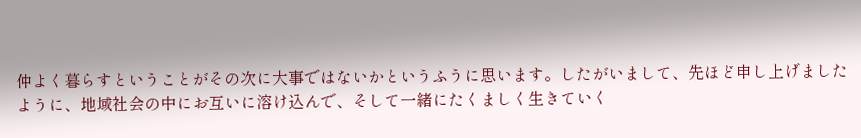仲よく暮らすということがその次に大事ではないかというふうに思います。したがいまして、先ほど申し上げましたように、地域社会の中にお互いに溶け込んで、そして一緒にたくましく生きていく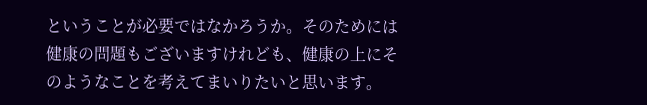ということが必要ではなかろうか。そのためには健康の問題もございますけれども、健康の上にそのようなことを考えてまいりたいと思います。